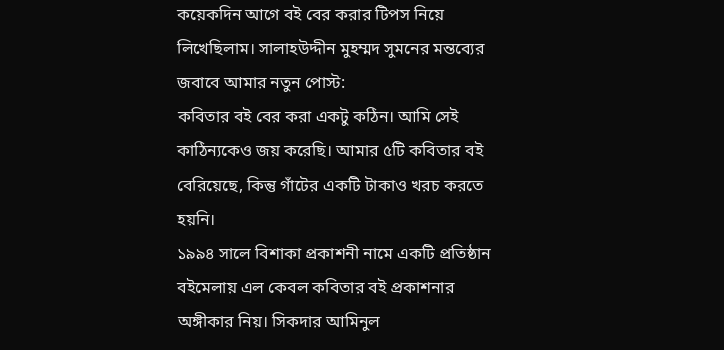কয়েকদিন আগে বই বের করার টিপস নিয়ে লিখেছিলাম। সালাহউদ্দীন মুহম্মদ সুমনের মন্তব্যের জবাবে আমার নতুন পোস্ট:
কবিতার বই বের করা একটু কঠিন। আমি সেই কাঠিন্যকেও জয় করেছি। আমার ৫টি কবিতার বই বেরিয়েছে, কিন্তু গাঁটের একটি টাকাও খরচ করতে হয়নি।
১৯৯৪ সালে বিশাকা প্রকাশনী নামে একটি প্রতিষ্ঠান বইমেলায় এল কেবল কবিতার বই প্রকাশনার অঙ্গীকার নিয়। সিকদার আমিনুল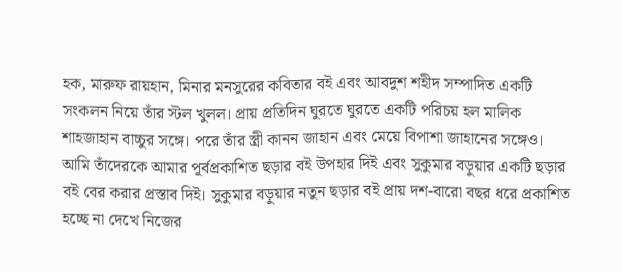হক, মারুফ রায়হান, মিনার মনসুরের কবিতার বই এবং আবদুশ শহীদ সম্পাদিত একটি সংকলন নিয়ে তাঁর স্টল খুলল। প্রায় প্রতিদিন ঘুরতে ঘুরতে একটি পরিচয় হল মালিক শাহজাহান বাচ্চুর সঙ্গে। পরে তাঁর স্ত্রী কানন জাহান এবং মেয়ে বিপাশা জাহানের সঙ্গেও। আমি তাঁদেরকে আমার পূর্বপ্রকাশিত ছড়ার বই উপহার দিই এবং সুকুমার বড়ুয়ার একটি ছড়ার বই বের করার প্রস্তাব দিই। সুকুমার বড়ুয়ার নতুন ছড়ার বই প্রায় দশ-বারো বছর ধরে প্রকাশিত হচ্ছে না দেখে নিজের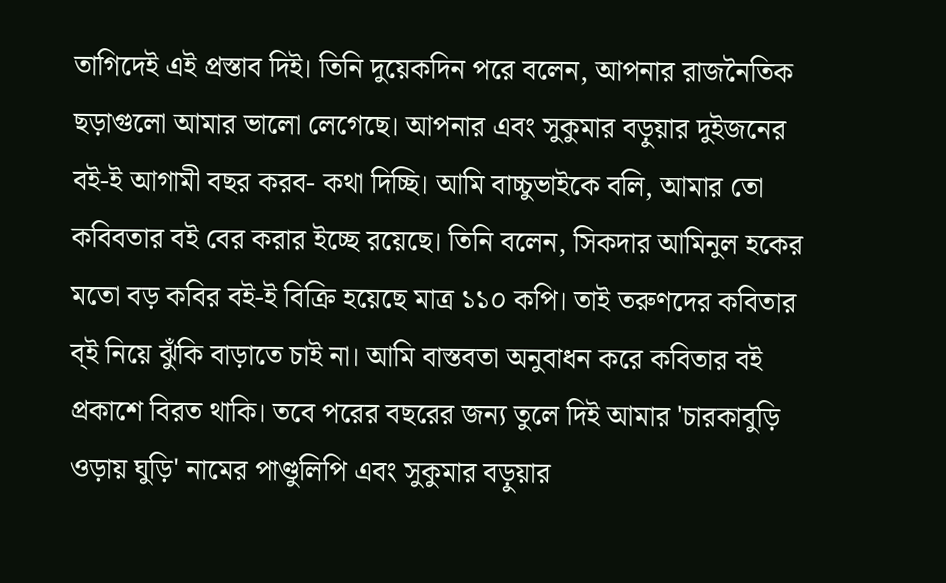তাগিদেই এই প্রস্তাব দিই। তিনি দুয়েকদিন পরে বলেন, আপনার রাজনৈতিক ছড়াগুলো আমার ভালো লেগেছে। আপনার এবং সুকুমার বড়ুয়ার দুইজনের বই-ই আগামী বছর করব- কথা দিচ্ছি। আমি বাচ্চুভাইকে বলি, আমার তো কবিবতার বই বের করার ইচ্ছে রয়েছে। তিনি বলেন, সিকদার আমিনুল হকের মতো বড় কবির বই-ই বিক্রি হয়েছে মাত্র ১১০ কপি। তাই তরুণদের কবিতার ব্ই নিয়ে ঝুঁকি বাড়াতে চাই না। আমি বাস্তবতা অনুবাধন করে কবিতার বই প্রকাশে বিরত থাকি। তবে পরের বছরের জন্য তুলে দিই আমার 'চারকাবুড়ি ওড়ায় ঘুড়ি' নামের পাণ্ডুলিপি এবং সুকুমার বড়ুয়ার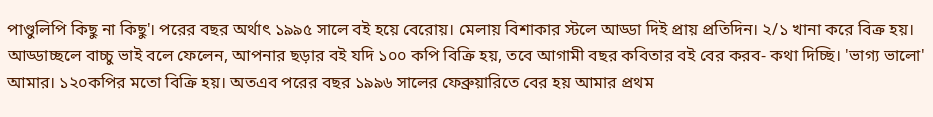পাণ্ডুলিপি কিছু না কিছু'। পরের বছর অর্থাৎ ১৯৯৫ সালে বই হয়ে বেরোয়। মেলায় বিশাকার স্টলে আড্ডা দিই প্রায় প্রতিদিন। ২/১ খানা করে বিক্র হয়। আড্ডাচ্ছলে বাচ্চু ভাই বলে ফেলেন, আপনার ছড়ার বই যদি ১০০ কপি বিক্রি হয়, তবে আগামী বছর কবিতার বই বের করব- কথা দিচ্ছি। 'ভাগ্য ভালো' আমার। ১২০কপির মতো বিক্রি হয়। অতএব পরের বছর ১৯৯৬ সালের ফেব্রুয়ারিতে বের হয় আমার প্রথম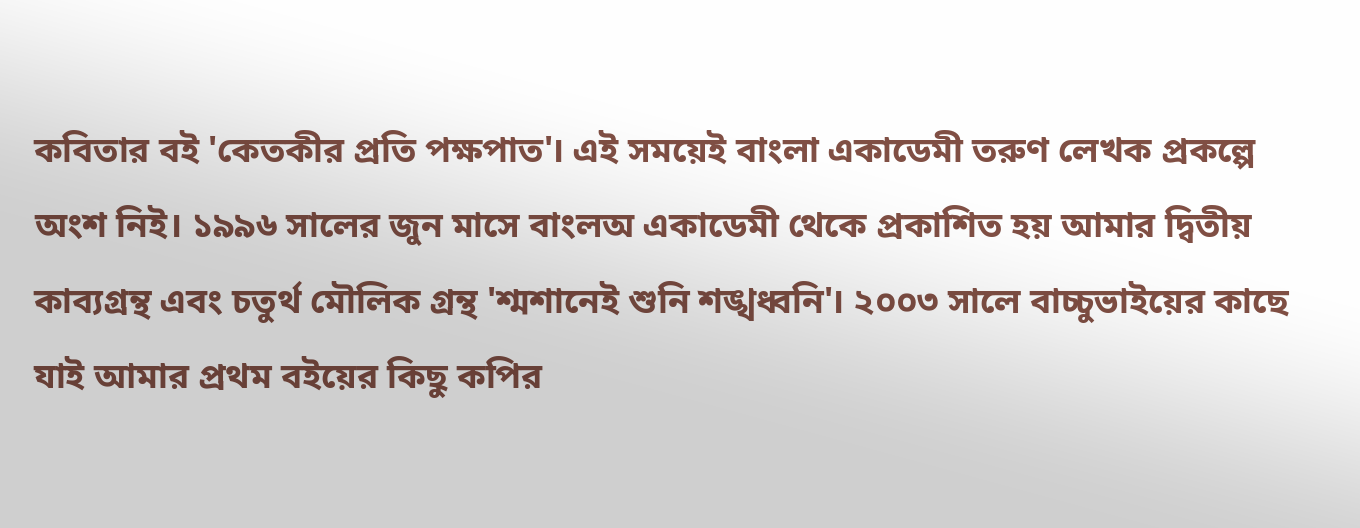কবিতার বই 'কেতকীর প্রতি পক্ষপাত'। এই সময়েই বাংলা একাডেমী তরুণ লেখক প্রকল্পে অংশ নিই। ১৯৯৬ সালের জুন মাসে বাংলঅ একাডেমী থেকে প্রকাশিত হয় আমার দ্বিতীয় কাব্যগ্রন্থ এবং চতুর্থ মৌলিক গ্রন্থ 'শ্মশানেই শুনি শঙ্খধ্বনি'। ২০০৩ সালে বাচ্চুভাইয়ের কাছে যাই আমার প্রথম বইয়ের কিছু কপির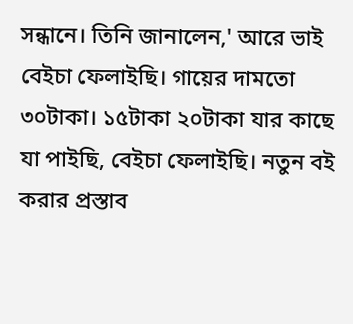সন্ধানে। তিনি জানালেন,' আরে ভাই বেইচা ফেলাইছি। গায়ের দামতো ৩০টাকা। ১৫টাকা ২০টাকা যার কাছে যা পাইছি, বেইচা ফেলাইছি। নতুন বই করার প্রস্তাব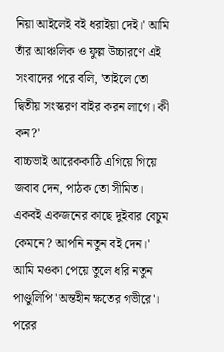নিয়া আইলেই বই ধরাইয়া দেই।' আমি তাঁর আঞ্চলিক ও ফুল্ল উচ্চারণে এই সংবাদের পরে বলি, 'তাইলে তো দ্বিতীয় সংস্করণ বাইর করন লাগে। কী কন?'
বাচ্চভাই আরেককাঠি এগিয়ে গিয়ে জবাব দেন, পাঠক তো সীমিত। একবই একজনের কাছে দুইবার বেচুম কেমনে? আপনি নতুন বই দেন।' আমি মওকা পেয়ে তুলে ধরি নতুন পাণ্ডুলিপি 'অন্তহীন ক্ষতের গভীরে'। পরের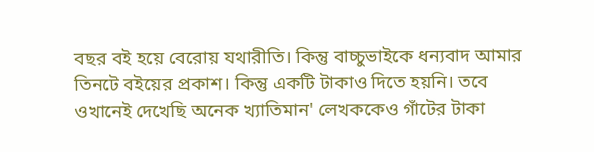বছর বই হয়ে বেরোয় যথারীতি। কিন্তু বাচ্চুভাইকে ধন্যবাদ আমার তিনটে বইয়ের প্রকাশ। কিন্তু একটি টাকাও দিতে হয়নি। তবে ওখানেই দেখেছি অনেক খ্যাতিমান' লেখককেও গাঁটের টাকা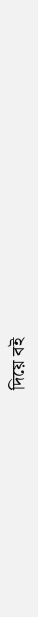দিয়ে বই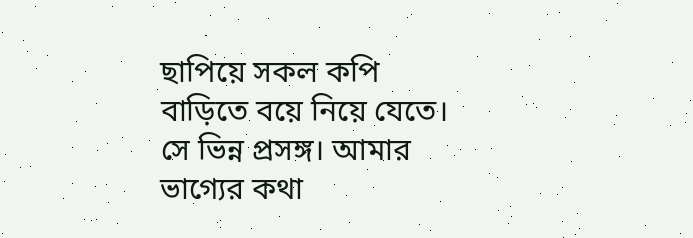ছাপিয়ে সকল কপি বাড়িতে বয়ে নিয়ে যেতে। সে ভিন্ন প্রসঙ্গ। আমার ভাগ্যের কথা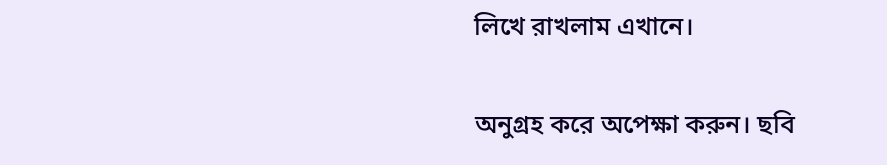লিখে রাখলাম এখানে।

অনুগ্রহ করে অপেক্ষা করুন। ছবি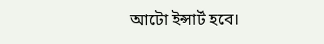আটো ইন্সার্ট হবে।